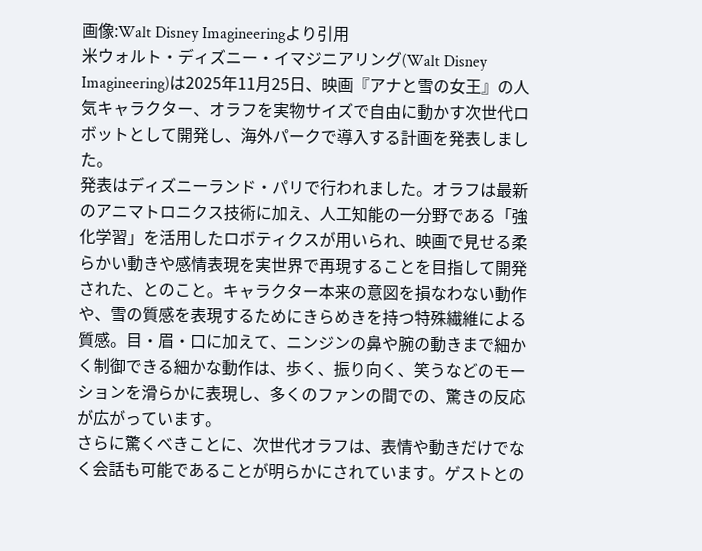画像:Walt Disney Imagineeringより引用
米ウォルト・ディズニー・イマジニアリング(Walt Disney Imagineering)は2025年11月25日、映画『アナと雪の女王』の人気キャラクター、オラフを実物サイズで自由に動かす次世代ロボットとして開発し、海外パークで導入する計画を発表しました。
発表はディズニーランド・パリで行われました。オラフは最新のアニマトロニクス技術に加え、人工知能の一分野である「強化学習」を活用したロボティクスが用いられ、映画で見せる柔らかい動きや感情表現を実世界で再現することを目指して開発された、とのこと。キャラクター本来の意図を損なわない動作や、雪の質感を表現するためにきらめきを持つ特殊繊維による質感。目・眉・口に加えて、ニンジンの鼻や腕の動きまで細かく制御できる細かな動作は、歩く、振り向く、笑うなどのモーションを滑らかに表現し、多くのファンの間での、驚きの反応が広がっています。
さらに驚くべきことに、次世代オラフは、表情や動きだけでなく会話も可能であることが明らかにされています。ゲストとの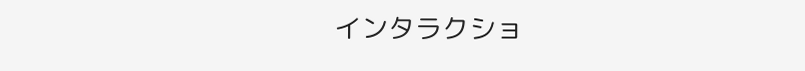インタラクショ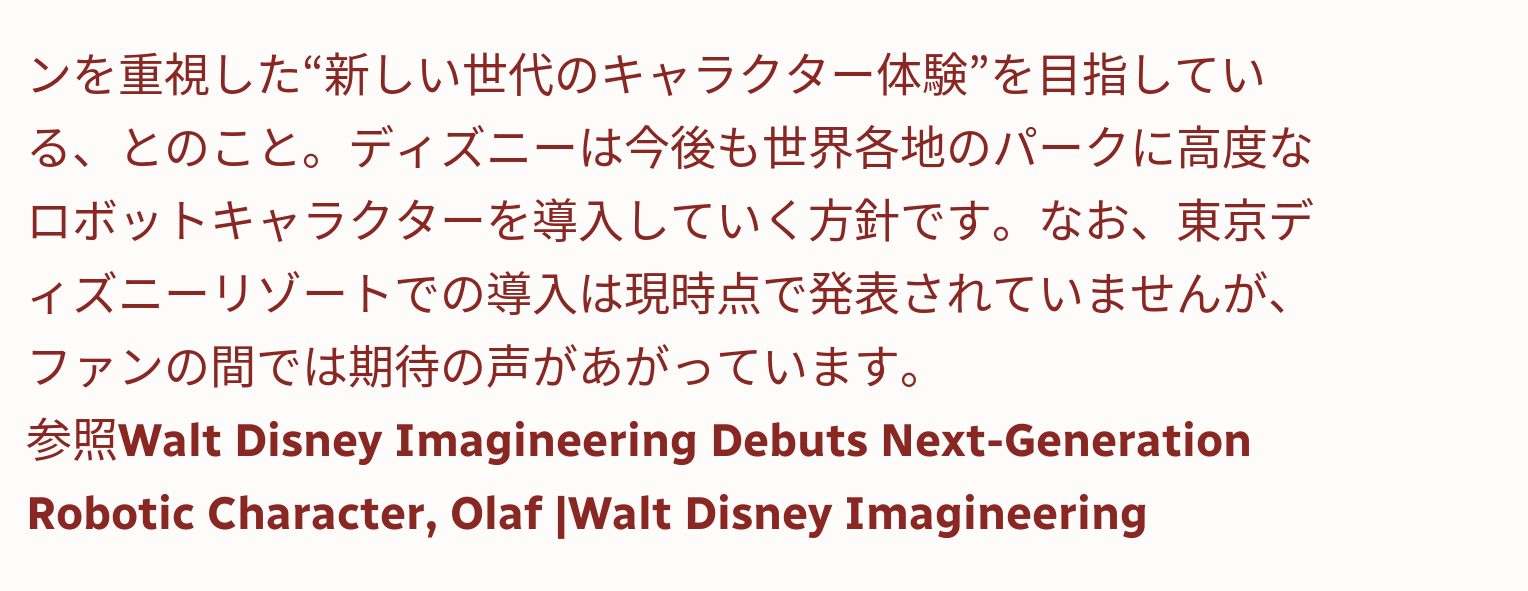ンを重視した“新しい世代のキャラクター体験”を目指している、とのこと。ディズニーは今後も世界各地のパークに高度なロボットキャラクターを導入していく方針です。なお、東京ディズニーリゾートでの導入は現時点で発表されていませんが、ファンの間では期待の声があがっています。
参照Walt Disney Imagineering Debuts Next-Generation Robotic Character, Olaf |Walt Disney Imagineering